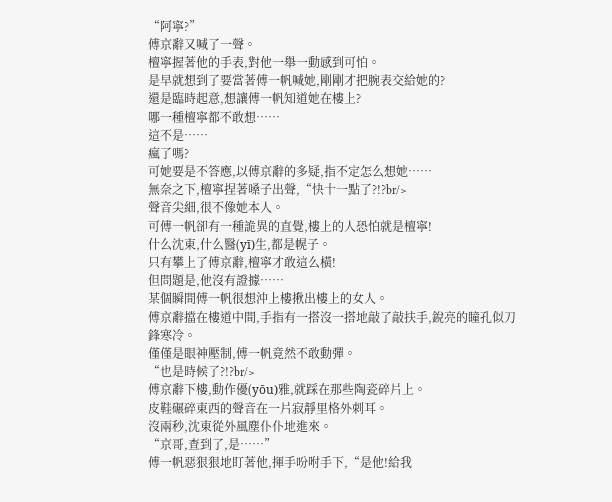“阿寧?”
傅京辭又喊了一聲。
檀寧握著他的手表,對他一舉一動感到可怕。
是早就想到了要當著傅一帆喊她,剛剛才把腕表交給她的?
還是臨時起意,想讓傅一帆知道她在樓上?
哪一種檀寧都不敢想……
這不是……
瘋了嗎?
可她要是不答應,以傅京辭的多疑,指不定怎么想她……
無奈之下,檀寧捏著嗓子出聲,“快十一點了?!?br/>
聲音尖細,很不像她本人。
可傅一帆卻有一種詭異的直覺,樓上的人恐怕就是檀寧!
什么沈東,什么醫(yī)生,都是幌子。
只有攀上了傅京辭,檀寧才敢這么橫!
但問題是,他沒有證據……
某個瞬間傅一帆很想沖上樓揪出樓上的女人。
傅京辭擋在樓道中間,手指有一搭沒一搭地敲了敲扶手,銳亮的瞳孔似刀鋒寒冷。
僅僅是眼神壓制,傅一帆竟然不敢動彈。
“也是時候了?!?br/>
傅京辭下樓,動作優(yōu)雅,就踩在那些陶瓷碎片上。
皮鞋碾碎東西的聲音在一片寂靜里格外刺耳。
沒兩秒,沈東從外風塵仆仆地進來。
“京哥,查到了,是……”
傅一帆惡狠狠地盯著他,揮手吩咐手下,“是他!給我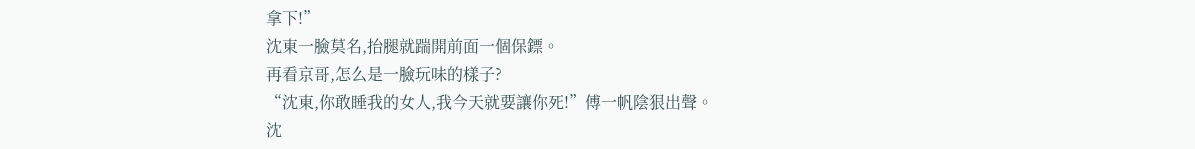拿下!”
沈東一臉莫名,抬腿就踹開前面一個保鏢。
再看京哥,怎么是一臉玩味的樣子?
“沈東,你敢睡我的女人,我今天就要讓你死!”傅一帆陰狠出聲。
沈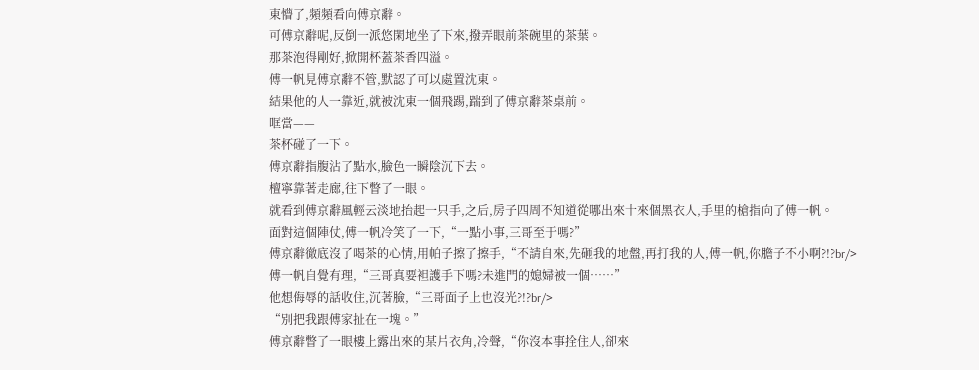東懵了,頻頻看向傅京辭。
可傅京辭呢,反倒一派悠閑地坐了下來,撥弄眼前茶碗里的茶葉。
那茶泡得剛好,掀開杯蓋茶香四溢。
傅一帆見傅京辭不管,默認了可以處置沈東。
結果他的人一靠近,就被沈東一個飛踢,踹到了傅京辭茶桌前。
哐當——
茶杯碰了一下。
傅京辭指腹沾了點水,臉色一瞬陰沉下去。
檀寧靠著走廊,往下瞥了一眼。
就看到傅京辭風輕云淡地抬起一只手,之后,房子四周不知道從哪出來十來個黑衣人,手里的槍指向了傅一帆。
面對這個陣仗,傅一帆冷笑了一下,“一點小事,三哥至于嗎?”
傅京辭徹底沒了喝茶的心情,用帕子擦了擦手,“不請自來,先砸我的地盤,再打我的人,傅一帆,你膽子不小啊?!?br/>
傅一帆自覺有理,“三哥真要袒護手下嗎?未進門的媳婦被一個……”
他想侮辱的話收住,沉著臉,“三哥面子上也沒光?!?br/>
“別把我跟傅家扯在一塊。”
傅京辭瞥了一眼樓上露出來的某片衣角,冷聲,“你沒本事拴住人,卻來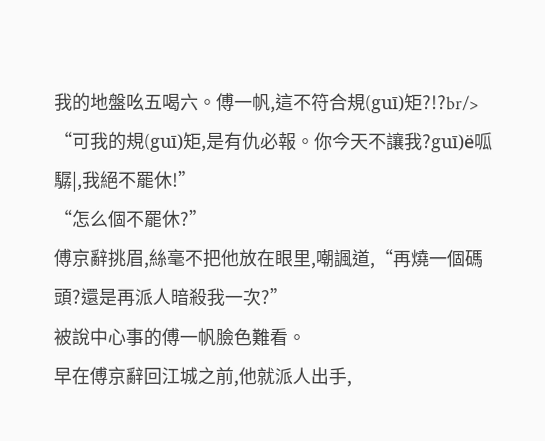我的地盤吆五喝六。傅一帆,這不符合規(guī)矩?!?br/>
“可我的規(guī)矩,是有仇必報。你今天不讓我?guī)ё呱驏|,我絕不罷休!”
“怎么個不罷休?”
傅京辭挑眉,絲毫不把他放在眼里,嘲諷道,“再燒一個碼頭?還是再派人暗殺我一次?”
被說中心事的傅一帆臉色難看。
早在傅京辭回江城之前,他就派人出手,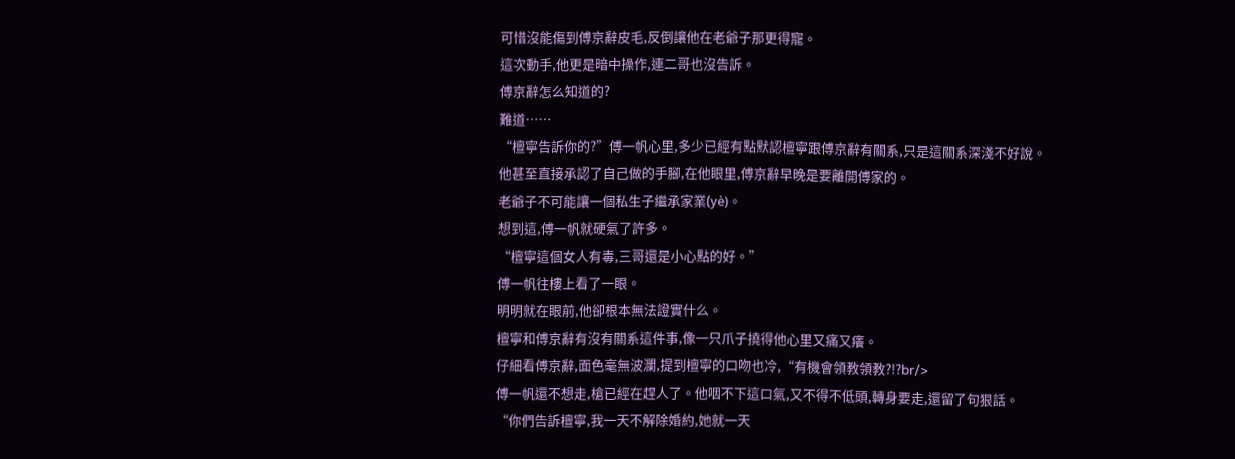可惜沒能傷到傅京辭皮毛,反倒讓他在老爺子那更得寵。
這次動手,他更是暗中操作,連二哥也沒告訴。
傅京辭怎么知道的?
難道……
“檀寧告訴你的?”傅一帆心里,多少已經有點默認檀寧跟傅京辭有關系,只是這關系深淺不好說。
他甚至直接承認了自己做的手腳,在他眼里,傅京辭早晚是要離開傅家的。
老爺子不可能讓一個私生子繼承家業(yè)。
想到這,傅一帆就硬氣了許多。
“檀寧這個女人有毒,三哥還是小心點的好。”
傅一帆往樓上看了一眼。
明明就在眼前,他卻根本無法證實什么。
檀寧和傅京辭有沒有關系這件事,像一只爪子撓得他心里又痛又癢。
仔細看傅京辭,面色毫無波瀾,提到檀寧的口吻也冷,“有機會領教領教?!?br/>
傅一帆還不想走,槍已經在趕人了。他咽不下這口氣,又不得不低頭,轉身要走,還留了句狠話。
“你們告訴檀寧,我一天不解除婚約,她就一天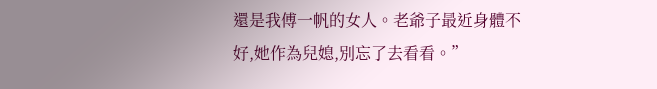還是我傅一帆的女人。老爺子最近身體不好,她作為兒媳,別忘了去看看。”